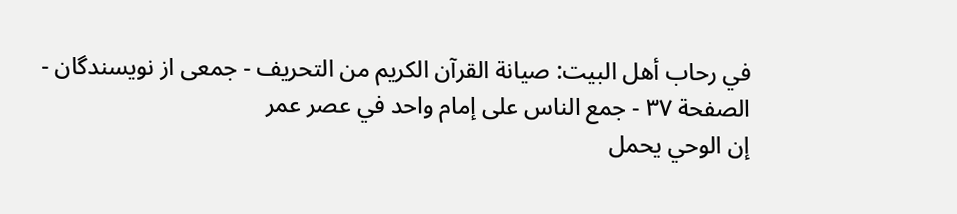في رحاب أهل البيت: صيانة القرآن الكريم من التحريف - جمعى از نويسندگان - الصفحة ٣٧ - جمع الناس على إمام واحد في عصر عمر
إن الوحي يحمل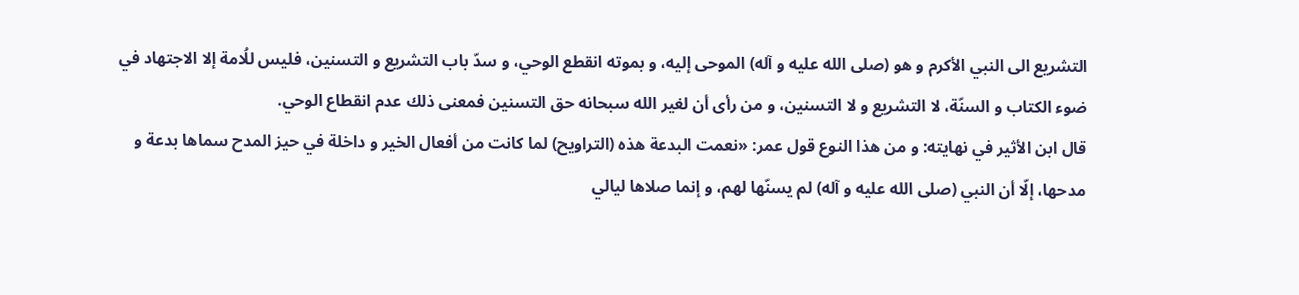التشريع الى النبي الأكرم و هو (صلى الله عليه و آله) الموحى إليه، و بموته انقطع الوحي، و سدّ باب التشريع و التسنين، فليس للُامة إلا الاجتهاد في ضوء الكتاب و السنّة، لا التشريع و لا التسنين، و من رأى أن لغير الله سبحانه حق التسنين فمعنى ذلك عدم انقطاع الوحي.
قال ابن الأثير في نهايته: و من هذا النوع قول عمر: «نعمت البدعة هذه (التراويح) لما كانت من أفعال الخير و داخلة في حيز المدح سماها بدعة و مدحها، إلّا أن النبي (صلى الله عليه و آله) لم يسنّها لهم، و إنما صلاها ليالي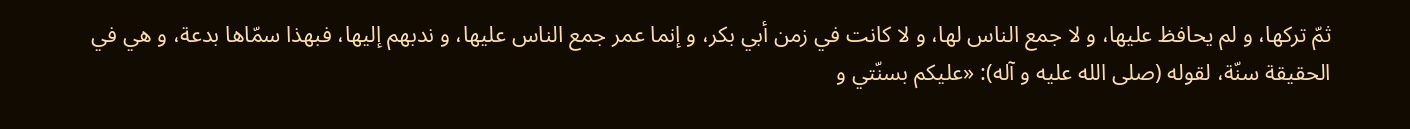ثمّ تركها، و لم يحافظ عليها، و لا جمع الناس لها، و لا كانت في زمن أبي بكر، و إنما عمر جمع الناس عليها، و ندبهم إليها، فبهذا سمّاها بدعة، و هي في الحقيقة سنّة، لقوله (صلى الله عليه و آله): «عليكم بسنّتي و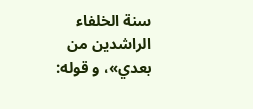سنة الخلفاء الراشدين من بعدي»، و قوله: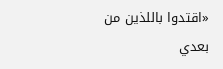«اقتدوا باللذين من بعدي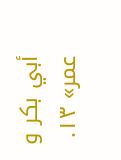أبي بكر و عمر» ١٣.